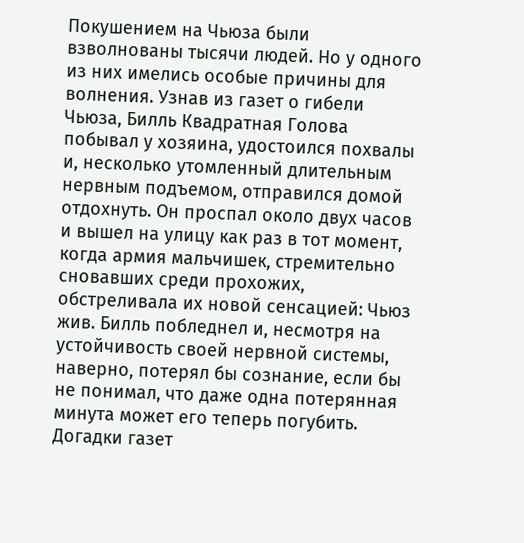Покушением на Чьюза были взволнованы тысячи людей. Но у одного из них имелись особые причины для волнения. Узнав из газет о гибели Чьюза, Билль Квадратная Голова побывал у хозяина, удостоился похвалы и, несколько утомленный длительным нервным подъемом, отправился домой отдохнуть. Он проспал около двух часов и вышел на улицу как раз в тот момент, когда армия мальчишек, стремительно сновавших среди прохожих, обстреливала их новой сенсацией: Чьюз жив. Билль побледнел и, несмотря на устойчивость своей нервной системы, наверно, потерял бы сознание, если бы не понимал, что даже одна потерянная минута может его теперь погубить. Догадки газет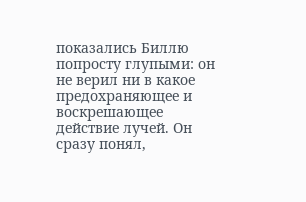показались Биллю попросту глупыми: он не верил ни в какое предохраняющее и воскрешающее действие лучей. Он сразу понял,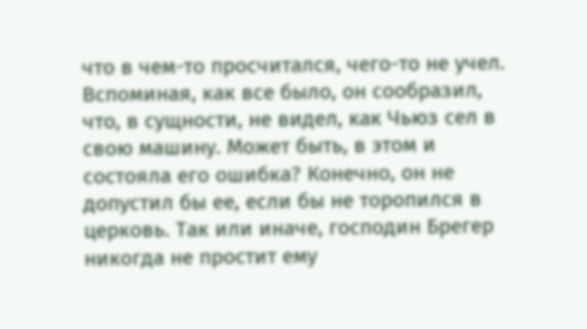что в чем-то просчитался, чего-то не учел. Вспоминая, как все было, он сообразил, что, в сущности, не видел, как Чьюз сел в свою машину. Может быть, в этом и состояла его ошибка? Конечно, он не допустил бы ее, если бы не торопился в церковь. Так или иначе, господин Брегер никогда не простит ему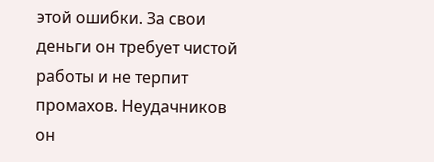этой ошибки. За свои деньги он требует чистой работы и не терпит промахов. Неудачников он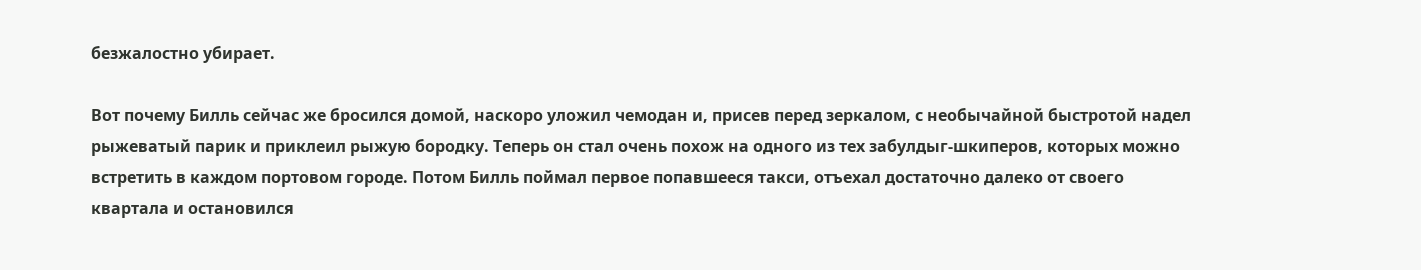безжалостно убирает.

Вот почему Билль сейчас же бросился домой, наскоро уложил чемодан и, присев перед зеркалом, с необычайной быстротой надел рыжеватый парик и приклеил рыжую бородку. Теперь он стал очень похож на одного из тех забулдыг-шкиперов, которых можно встретить в каждом портовом городе. Потом Билль поймал первое попавшееся такси, отъехал достаточно далеко от своего квартала и остановился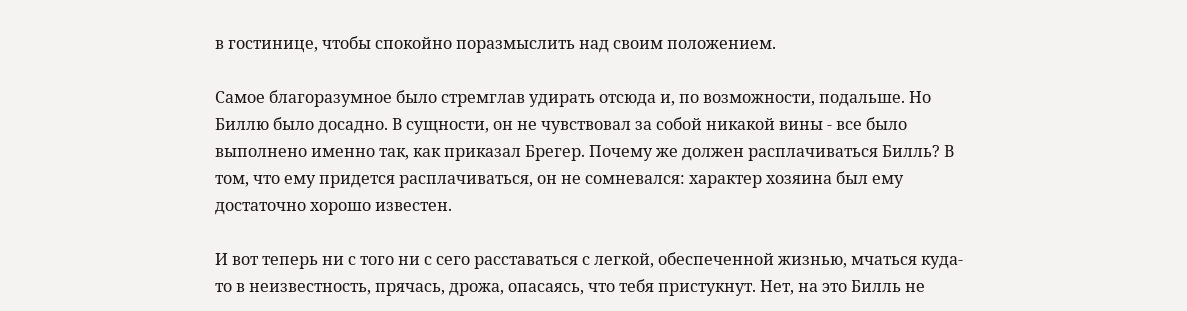в гостинице, чтобы спокойно поразмыслить над своим положением.

Самое благоразумное было стремглав удирать отсюда и, по возможности, подальше. Но Биллю было досадно. В сущности, он не чувствовал за собой никакой вины - все было выполнено именно так, как приказал Брегер. Почему же должен расплачиваться Билль? В том, что ему придется расплачиваться, он не сомневался: характер хозяина был ему достаточно хорошо известен.

И вот теперь ни с того ни с сего расставаться с легкой, обеспеченной жизнью, мчаться куда-то в неизвестность, прячась, дрожа, опасаясь, что тебя пристукнут. Нет, на это Билль не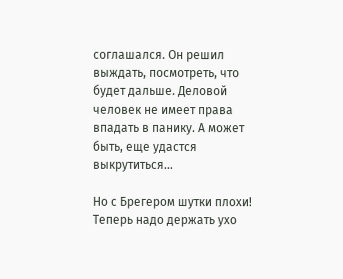соглашался. Он решил выждать, посмотреть, что будет дальше. Деловой человек не имеет права впадать в панику. А может быть, еще удастся выкрутиться...

Но с Брегером шутки плохи! Теперь надо держать ухо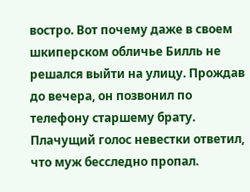востро. Вот почему даже в своем шкиперском обличье Билль не решался выйти на улицу. Прождав до вечера, он позвонил по телефону старшему брату. Плачущий голос невестки ответил, что муж бесследно пропал.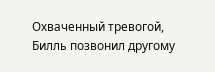Охваченный тревогой, Билль позвонил другому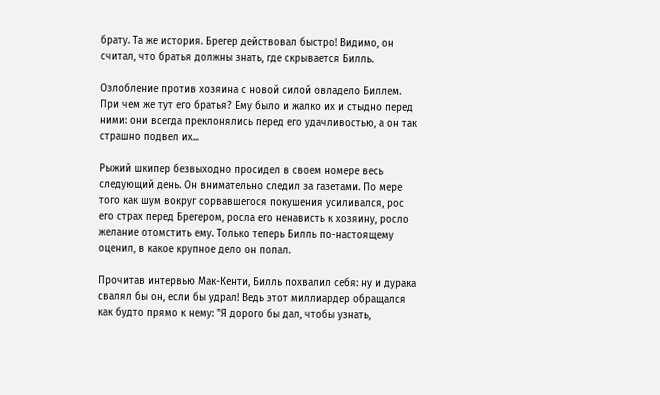брату. Та же история. Брегер действовал быстро! Видимо, он считал, что братья должны знать, где скрывается Билль.

Озлобление против хозяина с новой силой овладело Биллем. При чем же тут его братья? Ему было и жалко их и стыдно перед ними: они всегда преклонялись перед его удачливостью, а он так страшно подвел их...

Рыжий шкипер безвыходно просидел в своем номере весь следующий день. Он внимательно следил за газетами. По мере того как шум вокруг сорвавшегося покушения усиливался, рос его страх перед Брегером, росла его ненависть к хозяину, росло желание отомстить ему. Только теперь Билль по-настоящему оценил, в какое крупное дело он попал.

Прочитав интервью Мак-Кенти, Билль похвалил себя: ну и дурака свалял бы он, если бы удрал! Ведь этот миллиардер обращался как будто прямо к нему: "Я дорого бы дал, чтобы узнать,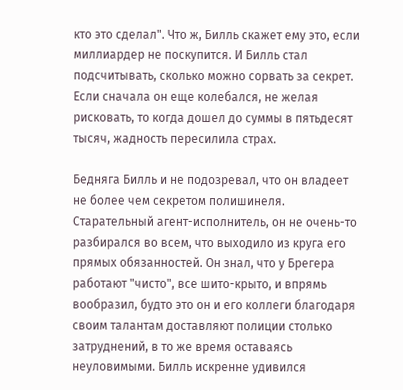кто это сделал". Что ж, Билль скажет ему это, если миллиардер не поскупится. И Билль стал подсчитывать, сколько можно сорвать за секрет. Если сначала он еще колебался, не желая рисковать, то когда дошел до суммы в пятьдесят тысяч, жадность пересилила страх.

Бедняга Билль и не подозревал, что он владеет не более чем секретом полишинеля. Старательный агент-исполнитель, он не очень-то разбирался во всем, что выходило из круга его прямых обязанностей. Он знал, что у Брегера работают "чисто", все шито-крыто, и впрямь вообразил, будто это он и его коллеги благодаря своим талантам доставляют полиции столько затруднений, в то же время оставаясь неуловимыми. Билль искренне удивился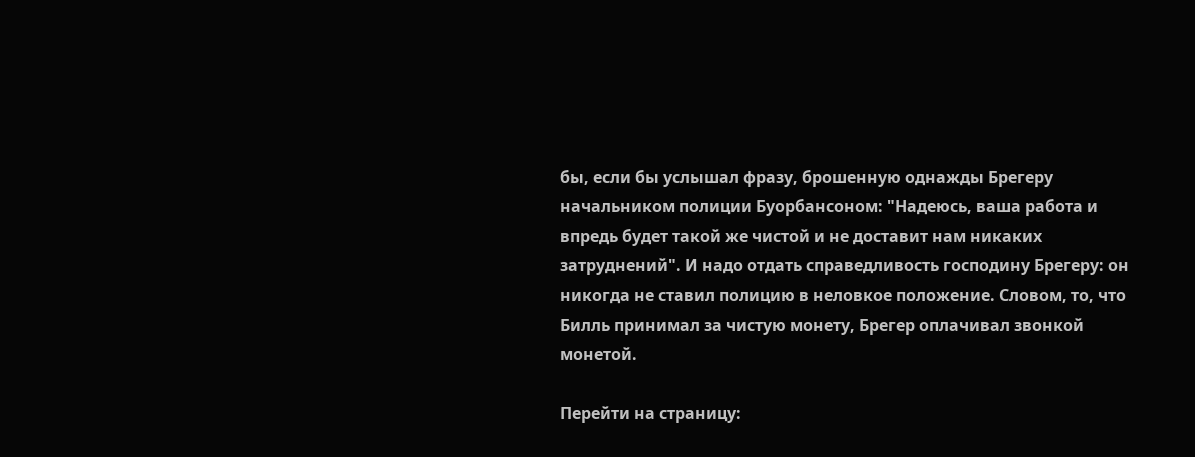бы, если бы услышал фразу, брошенную однажды Брегеру начальником полиции Буорбансоном: "Надеюсь, ваша работа и впредь будет такой же чистой и не доставит нам никаких затруднений". И надо отдать справедливость господину Брегеру: он никогда не ставил полицию в неловкое положение. Словом, то, что Билль принимал за чистую монету, Брегер оплачивал звонкой монетой.

Перейти на страницу: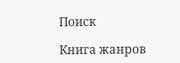Поиск

Книга жанров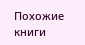Похожие книги